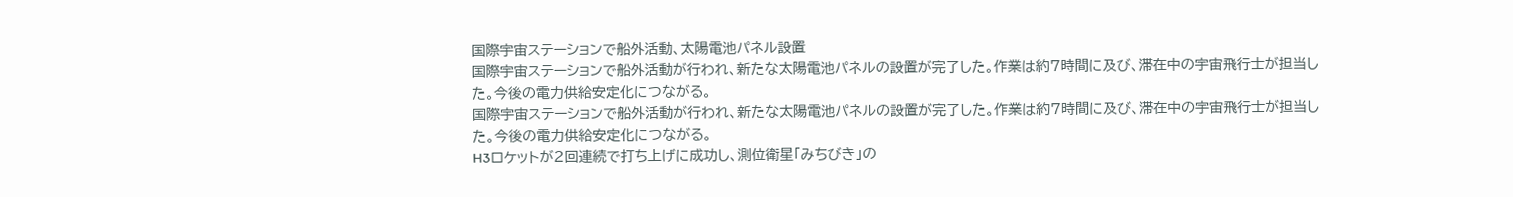国際宇宙ステーションで船外活動、太陽電池パネル設置
国際宇宙ステーションで船外活動が行われ、新たな太陽電池パネルの設置が完了した。作業は約7時間に及び、滞在中の宇宙飛行士が担当した。今後の電力供給安定化につながる。
国際宇宙ステーションで船外活動が行われ、新たな太陽電池パネルの設置が完了した。作業は約7時間に及び、滞在中の宇宙飛行士が担当した。今後の電力供給安定化につながる。
H3ロケットが2回連続で打ち上げに成功し、測位衛星「みちびき」の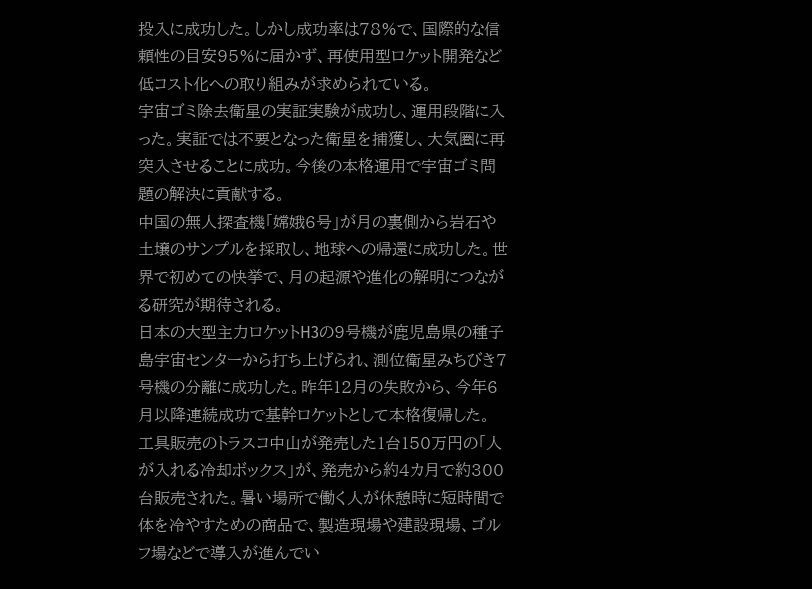投入に成功した。しかし成功率は78%で、国際的な信頼性の目安95%に届かず、再使用型ロケット開発など低コスト化への取り組みが求められている。
宇宙ゴミ除去衛星の実証実験が成功し、運用段階に入った。実証では不要となった衛星を捕獲し、大気圏に再突入させることに成功。今後の本格運用で宇宙ゴミ問題の解決に貢献する。
中国の無人探査機「嫦娥6号」が月の裏側から岩石や土壌のサンプルを採取し、地球への帰還に成功した。世界で初めての快挙で、月の起源や進化の解明につながる研究が期待される。
日本の大型主力ロケットH3の9号機が鹿児島県の種子島宇宙センターから打ち上げられ、測位衛星みちびき7号機の分離に成功した。昨年12月の失敗から、今年6月以降連続成功で基幹ロケットとして本格復帰した。
工具販売のトラスコ中山が発売した1台150万円の「人が入れる冷却ボックス」が、発売から約4カ月で約300台販売された。暑い場所で働く人が休憩時に短時間で体を冷やすための商品で、製造現場や建設現場、ゴルフ場などで導入が進んでい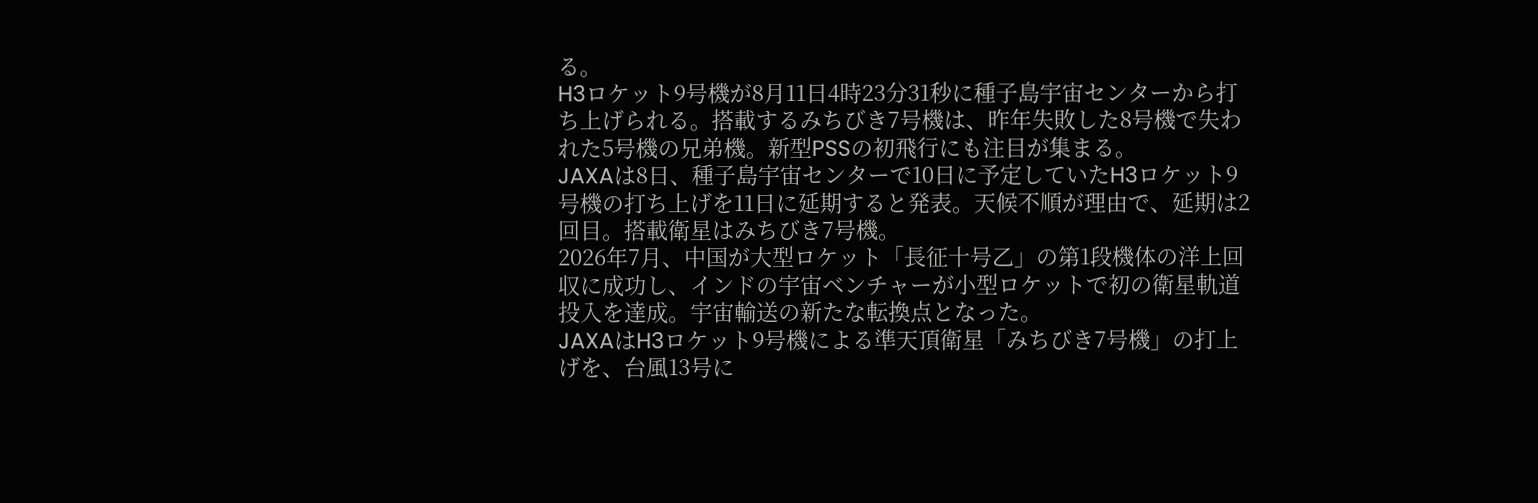る。
H3ロケット9号機が8月11日4時23分31秒に種子島宇宙センターから打ち上げられる。搭載するみちびき7号機は、昨年失敗した8号機で失われた5号機の兄弟機。新型PSSの初飛行にも注目が集まる。
JAXAは8日、種子島宇宙センターで10日に予定していたH3ロケット9号機の打ち上げを11日に延期すると発表。天候不順が理由で、延期は2回目。搭載衛星はみちびき7号機。
2026年7月、中国が大型ロケット「長征十号乙」の第1段機体の洋上回収に成功し、インドの宇宙ベンチャーが小型ロケットで初の衛星軌道投入を達成。宇宙輸送の新たな転換点となった。
JAXAはH3ロケット9号機による準天頂衛星「みちびき7号機」の打上げを、台風13号に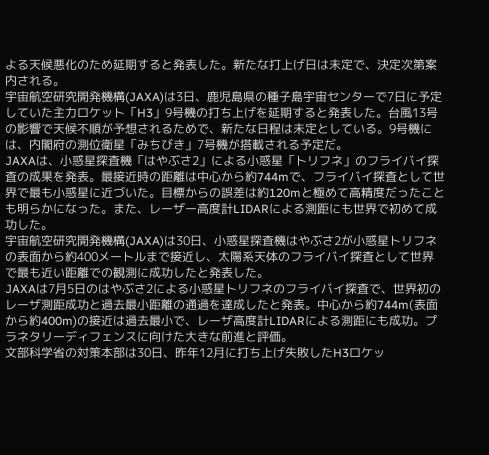よる天候悪化のため延期すると発表した。新たな打上げ日は未定で、決定次第案内される。
宇宙航空研究開発機構(JAXA)は3日、鹿児島県の種子島宇宙センターで7日に予定していた主力ロケット「H3」9号機の打ち上げを延期すると発表した。台風13号の影響で天候不順が予想されるためで、新たな日程は未定としている。9号機には、内閣府の測位衛星「みちびき」7号機が搭載される予定だ。
JAXAは、小惑星探査機「はやぶさ2」による小惑星「トリフネ」のフライバイ探査の成果を発表。最接近時の距離は中心から約744mで、フライバイ探査として世界で最も小惑星に近づいた。目標からの誤差は約120mと極めて高精度だったことも明らかになった。また、レーザー高度計LIDARによる測距にも世界で初めて成功した。
宇宙航空研究開発機構(JAXA)は30日、小惑星探査機はやぶさ2が小惑星トリフネの表面から約400メートルまで接近し、太陽系天体のフライバイ探査として世界で最も近い距離での観測に成功したと発表した。
JAXAは7月5日のはやぶさ2による小惑星トリフネのフライバイ探査で、世界初のレーザ測距成功と過去最小距離の通過を達成したと発表。中心から約744m(表面から約400m)の接近は過去最小で、レーザ高度計LIDARによる測距にも成功。プラネタリーディフェンスに向けた大きな前進と評価。
文部科学省の対策本部は30日、昨年12月に打ち上げ失敗したH3ロケッ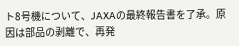ト8号機について、JAXAの最終報告書を了承。原因は部品の剥離で、再発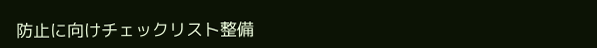防止に向けチェックリスト整備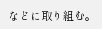などに取り組む。